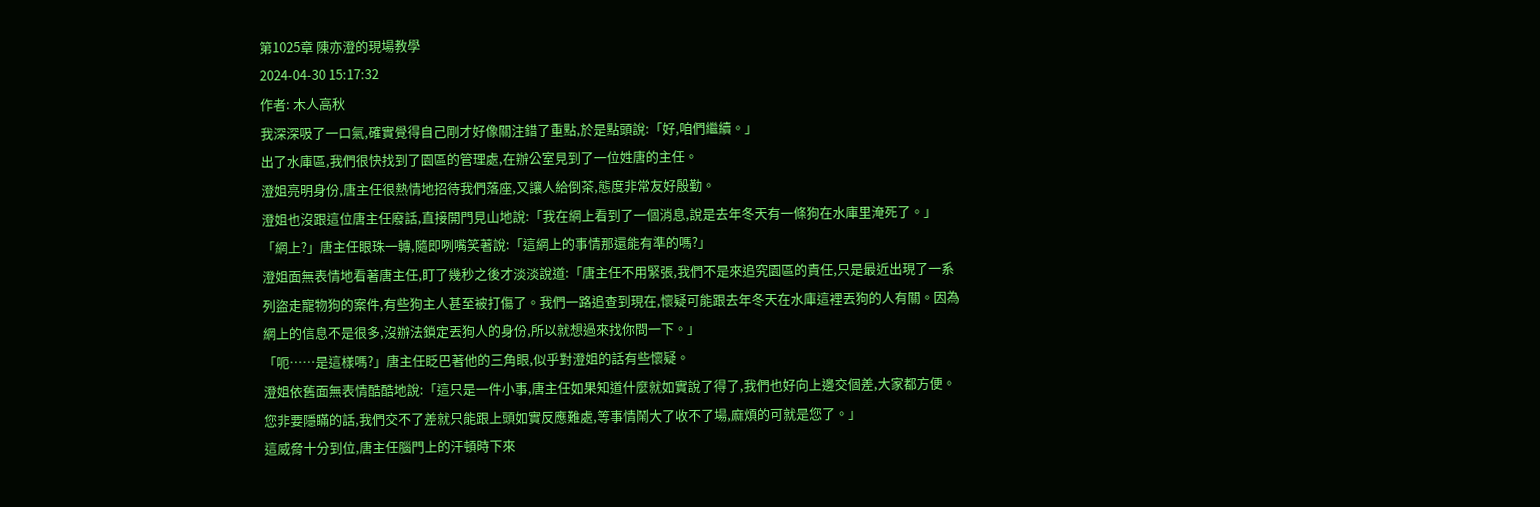第1025章 陳亦澄的現場教學
2024-04-30 15:17:32
作者: 木人高秋
我深深吸了一口氣,確實覺得自己剛才好像關注錯了重點,於是點頭說:「好,咱們繼續。」
出了水庫區,我們很快找到了園區的管理處,在辦公室見到了一位姓唐的主任。
澄姐亮明身份,唐主任很熱情地招待我們落座,又讓人給倒茶,態度非常友好殷勤。
澄姐也沒跟這位唐主任廢話,直接開門見山地說:「我在網上看到了一個消息,說是去年冬天有一條狗在水庫里淹死了。」
「網上?」唐主任眼珠一轉,隨即咧嘴笑著說:「這網上的事情那還能有準的嗎?」
澄姐面無表情地看著唐主任,盯了幾秒之後才淡淡說道:「唐主任不用緊張,我們不是來追究園區的責任,只是最近出現了一系列盜走寵物狗的案件,有些狗主人甚至被打傷了。我們一路追查到現在,懷疑可能跟去年冬天在水庫這裡丟狗的人有關。因為網上的信息不是很多,沒辦法鎖定丟狗人的身份,所以就想過來找你問一下。」
「呃……是這樣嗎?」唐主任眨巴著他的三角眼,似乎對澄姐的話有些懷疑。
澄姐依舊面無表情酷酷地說:「這只是一件小事,唐主任如果知道什麼就如實說了得了,我們也好向上邊交個差,大家都方便。您非要隱瞞的話,我們交不了差就只能跟上頭如實反應難處,等事情鬧大了收不了場,麻煩的可就是您了。」
這威脅十分到位,唐主任腦門上的汗頓時下來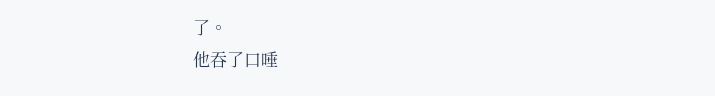了。
他吞了口唾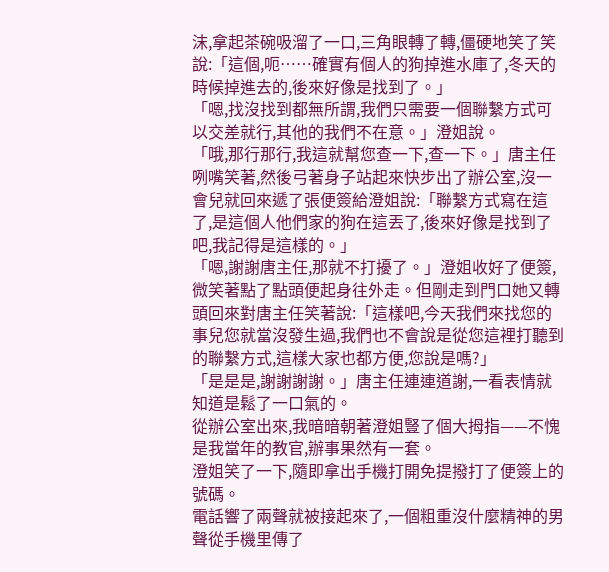沫,拿起茶碗吸溜了一口,三角眼轉了轉,僵硬地笑了笑說:「這個,呃……確實有個人的狗掉進水庫了,冬天的時候掉進去的,後來好像是找到了。」
「嗯,找沒找到都無所謂,我們只需要一個聯繫方式可以交差就行,其他的我們不在意。」澄姐說。
「哦,那行那行,我這就幫您查一下,查一下。」唐主任咧嘴笑著,然後弓著身子站起來快步出了辦公室,沒一會兒就回來遞了張便簽給澄姐說:「聯繫方式寫在這了,是這個人他們家的狗在這丟了,後來好像是找到了吧,我記得是這樣的。」
「嗯,謝謝唐主任,那就不打擾了。」澄姐收好了便簽,微笑著點了點頭便起身往外走。但剛走到門口她又轉頭回來對唐主任笑著說:「這樣吧,今天我們來找您的事兒您就當沒發生過,我們也不會說是從您這裡打聽到的聯繫方式,這樣大家也都方便,您說是嗎?」
「是是是,謝謝謝謝。」唐主任連連道謝,一看表情就知道是鬆了一口氣的。
從辦公室出來,我暗暗朝著澄姐豎了個大拇指——不愧是我當年的教官,辦事果然有一套。
澄姐笑了一下,隨即拿出手機打開免提撥打了便簽上的號碼。
電話響了兩聲就被接起來了,一個粗重沒什麼精神的男聲從手機里傳了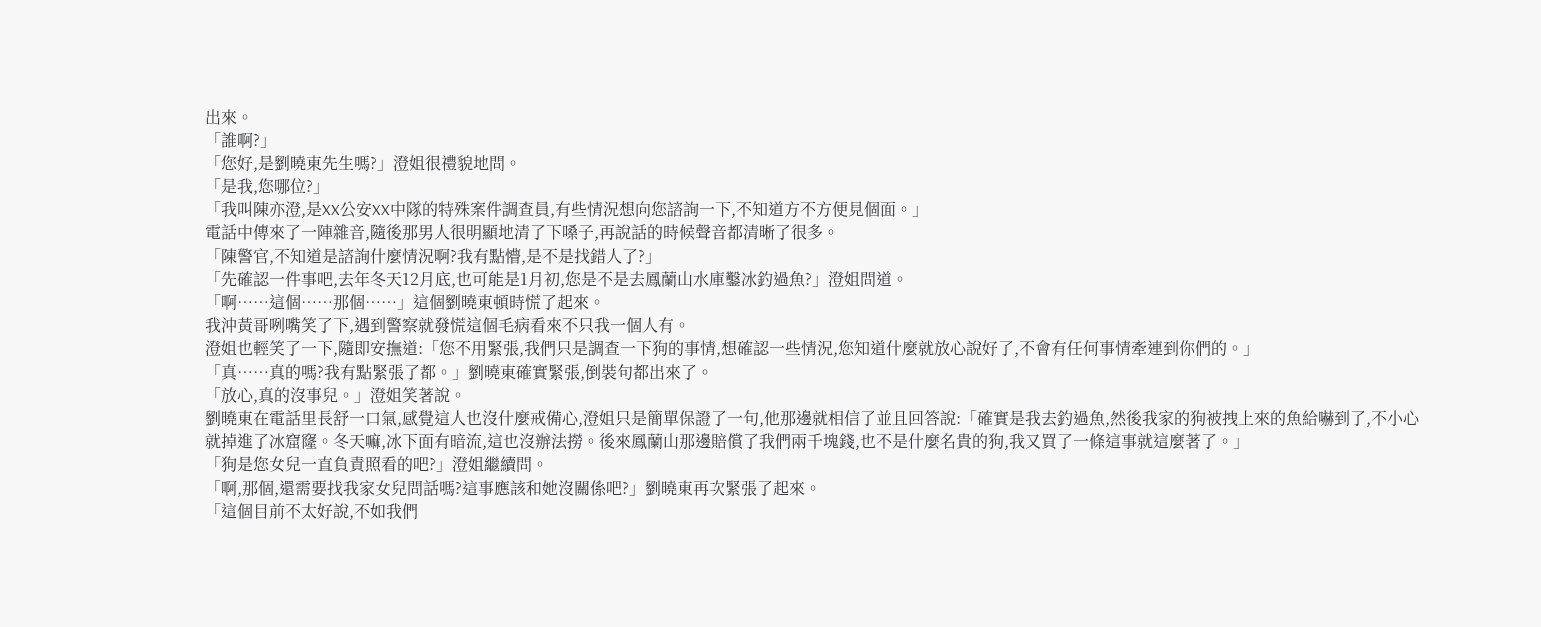出來。
「誰啊?」
「您好,是劉曉東先生嗎?」澄姐很禮貌地問。
「是我,您哪位?」
「我叫陳亦澄,是XX公安XX中隊的特殊案件調查員,有些情況想向您諮詢一下,不知道方不方便見個面。」
電話中傳來了一陣雜音,隨後那男人很明顯地清了下嗓子,再說話的時候聲音都清晰了很多。
「陳警官,不知道是諮詢什麼情況啊?我有點懵,是不是找錯人了?」
「先確認一件事吧,去年冬天12月底,也可能是1月初,您是不是去鳳蘭山水庫鑿冰釣過魚?」澄姐問道。
「啊……這個……那個……」這個劉曉東頓時慌了起來。
我沖黃哥咧嘴笑了下,遇到警察就發慌這個毛病看來不只我一個人有。
澄姐也輕笑了一下,隨即安撫道:「您不用緊張,我們只是調查一下狗的事情,想確認一些情況,您知道什麼就放心說好了,不會有任何事情牽連到你們的。」
「真……真的嗎?我有點緊張了都。」劉曉東確實緊張,倒裝句都出來了。
「放心,真的沒事兒。」澄姐笑著說。
劉曉東在電話里長舒一口氣,感覺這人也沒什麼戒備心,澄姐只是簡單保證了一句,他那邊就相信了並且回答說:「確實是我去釣過魚,然後我家的狗被拽上來的魚給嚇到了,不小心就掉進了冰窟窿。冬天嘛,冰下面有暗流,這也沒辦法撈。後來鳳蘭山那邊賠償了我們兩千塊錢,也不是什麼名貴的狗,我又買了一條這事就這麼著了。」
「狗是您女兒一直負責照看的吧?」澄姐繼續問。
「啊,那個,還需要找我家女兒問話嗎?這事應該和她沒關係吧?」劉曉東再次緊張了起來。
「這個目前不太好說,不如我們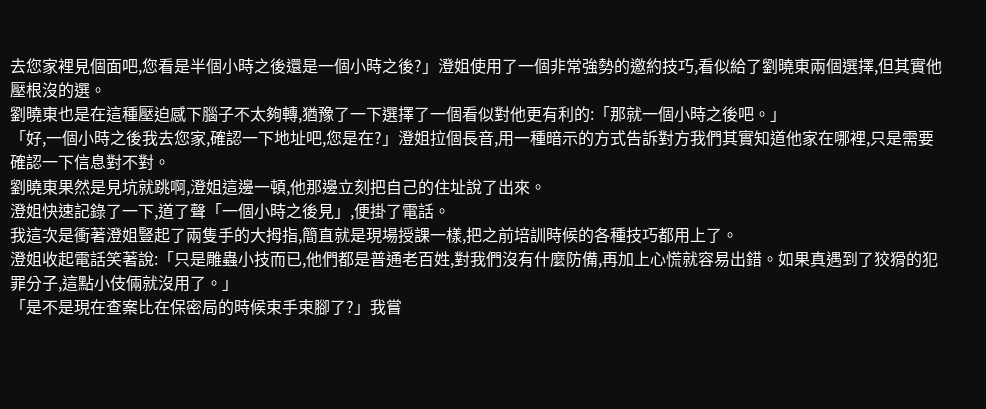去您家裡見個面吧,您看是半個小時之後還是一個小時之後?」澄姐使用了一個非常強勢的邀約技巧,看似給了劉曉東兩個選擇,但其實他壓根沒的選。
劉曉東也是在這種壓迫感下腦子不太夠轉,猶豫了一下選擇了一個看似對他更有利的:「那就一個小時之後吧。」
「好,一個小時之後我去您家,確認一下地址吧,您是在?」澄姐拉個長音,用一種暗示的方式告訴對方我們其實知道他家在哪裡,只是需要確認一下信息對不對。
劉曉東果然是見坑就跳啊,澄姐這邊一頓,他那邊立刻把自己的住址說了出來。
澄姐快速記錄了一下,道了聲「一個小時之後見」,便掛了電話。
我這次是衝著澄姐豎起了兩隻手的大拇指,簡直就是現場授課一樣,把之前培訓時候的各種技巧都用上了。
澄姐收起電話笑著說:「只是雕蟲小技而已,他們都是普通老百姓,對我們沒有什麼防備,再加上心慌就容易出錯。如果真遇到了狡猾的犯罪分子,這點小伎倆就沒用了。」
「是不是現在查案比在保密局的時候束手束腳了?」我嘗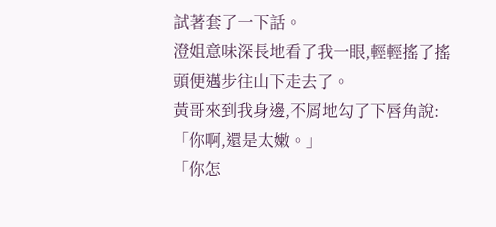試著套了一下話。
澄姐意味深長地看了我一眼,輕輕搖了搖頭便邁步往山下走去了。
黃哥來到我身邊,不屑地勾了下唇角說:「你啊,還是太嫩。」
「你怎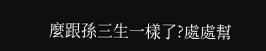麼跟孫三生一樣了?處處幫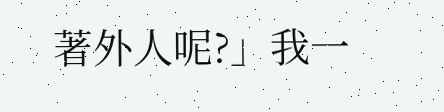著外人呢?」我一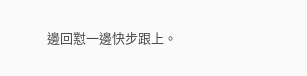邊回懟一邊快步跟上。